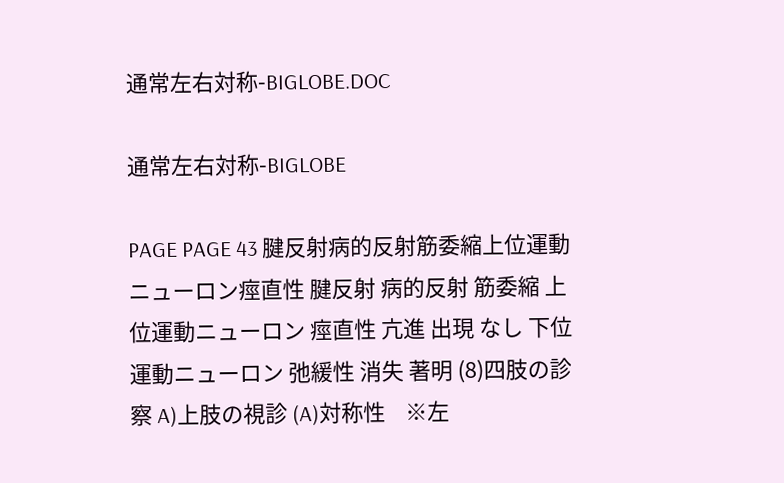通常左右対称-BIGLOBE.DOC

通常左右対称-BIGLOBE

PAGE PAGE 43 腱反射病的反射筋委縮上位運動ニューロン痙直性 腱反射 病的反射 筋委縮 上位運動ニューロン 痙直性 亢進 出現 なし 下位運動ニューロン 弛緩性 消失 著明 (8)四肢の診察 A)上肢の視診 (A)対称性    ※左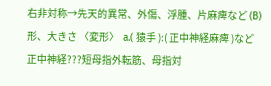右非対称→先天的異常、外傷、浮腫、片麻痺など (B)形、大きさ 〈変形〉  a.( 猿手 ):( 正中神経麻痺 )など  正中神経???短母指外転筋、母指対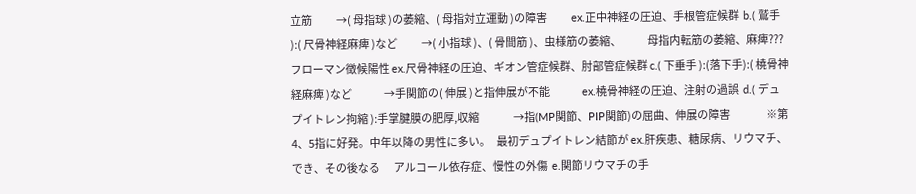立筋            →( 母指球 )の萎縮、( 母指対立運動 )の障害            ex.正中神経の圧迫、手根管症候群  b.( 鷲手 ):( 尺骨神経麻痺 )など            →( 小指球 )、( 骨間筋 )、虫様筋の萎縮、             母指内転筋の萎縮、麻痺???フローマン徴候陽性 ex.尺骨神経の圧迫、ギオン管症候群、肘部管症候群 c.( 下垂手 ):(落下手):( 橈骨神経麻痺 )など                →手関節の( 伸展 )と指伸展が不能                ex.橈骨神経の圧迫、注射の過誤  d.( デュプイトレン拘縮 ):手掌腱膜の肥厚,収縮                 →指(MP関節、PIP関節)の屈曲、伸展の障害                  ※第4、5指に好発。中年以降の男性に多い。   最初デュプイトレン結節が ex.肝疾患、糖尿病、リウマチ、   でき、その後なる       アルコール依存症、慢性の外傷  e.関節リウマチの手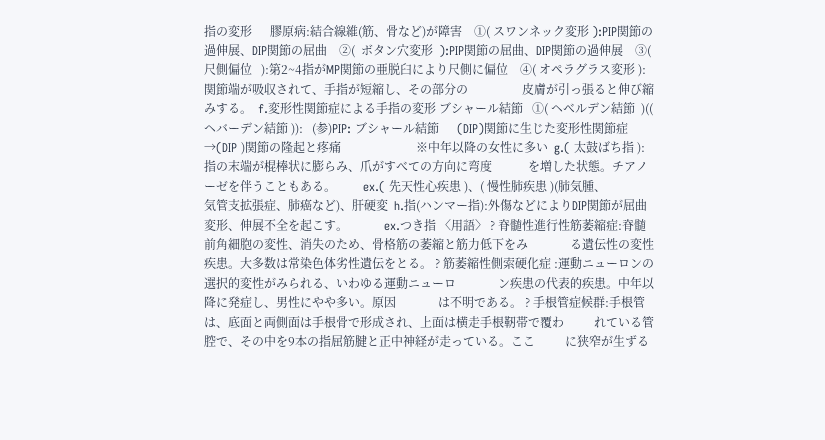指の変形      膠原病:結合線維(筋、骨など)が障害    ①( スワンネック変形 ):PIP関節の過伸展、DIP関節の屈曲    ②(  ボタン穴変形  ):PIP関節の屈曲、DIP関節の過伸展    ③(   尺側偏位   ):第2~4指がMP関節の亜脱臼により尺側に偏位    ④( オペラグラス変形 ):関節端が吸収されて、手指が短縮し、その部分の                  皮膚が引っ張ると伸び縮みする。  f.変形性関節症による手指の変形 ブシャール結節   ①( ヘベルデン結節  )((  ヘバーデン結節 )):   (参)PIP: ブシャール結節      (DIP)関節に生じた変形性関節症→(DIP )関節の隆起と疼痛                         ※中年以降の女性に多い  g.( 太鼓ばち指 ):指の末端が棍棒状に膨らみ、爪がすべての方向に弯度            を増した状態。チアノーゼを伴うこともある。         ex.( 先天性心疾患 )、( 慢性肺疾患 )(肺気腫、             気管支拡張症、肺癌など)、肝硬変  h.指(ハンマー指):外傷などによりDIP関節が屈曲変形、伸展不全を起こす。            ex.つき指 〈用語〉 ? 脊髄性進行性筋萎縮症:脊髄前角細胞の変性、消失のため、骨格筋の萎縮と筋力低下をみ              る遺伝性の変性疾患。大多数は常染色体劣性遺伝をとる。 ? 筋萎縮性側索硬化症 :運動ニューロンの選択的変性がみられる、いわゆる運動ニューロ              ン疾患の代表的疾患。中年以降に発症し、男性にやや多い。原因              は不明である。 ? 手根管症候群:手根管は、底面と両側面は手根骨で形成され、上面は横走手根靭帯で覆わ          れている管腔で、その中を9本の指屈筋腱と正中神経が走っている。ここ          に狭窄が生ずる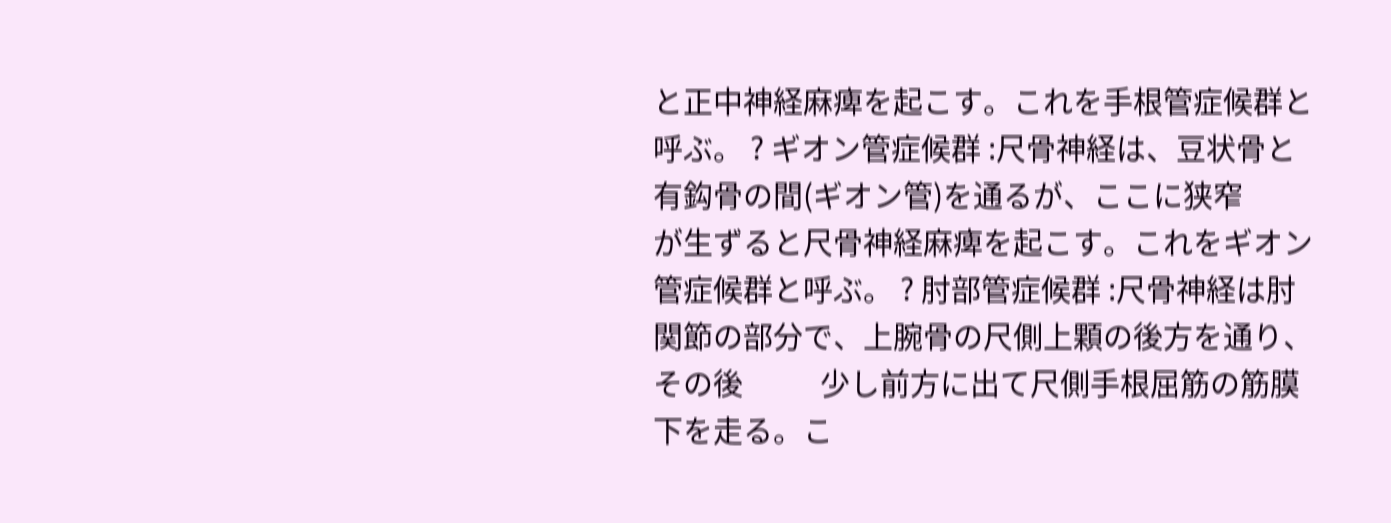と正中神経麻痺を起こす。これを手根管症候群と呼ぶ。 ? ギオン管症候群 :尺骨神経は、豆状骨と有鈎骨の間(ギオン管)を通るが、ここに狭窄            が生ずると尺骨神経麻痺を起こす。これをギオン管症候群と呼ぶ。 ? 肘部管症候群 :尺骨神経は肘関節の部分で、上腕骨の尺側上顆の後方を通り、その後           少し前方に出て尺側手根屈筋の筋膜下を走る。こ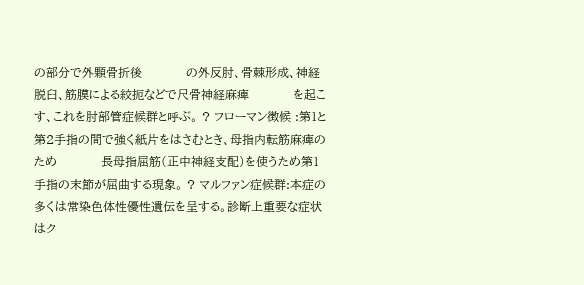の部分で外顆骨折後           の外反肘、骨棘形成、神経脱臼、筋膜による絞扼などで尺骨神経麻痺           を起こす、これを肘部管症候群と呼ぶ。 ? フローマン徴候 :第1と第2手指の間で強く紙片をはさむとき、母指内転筋麻痺のため           長母指屈筋(正中神経支配)を使うため第1手指の末節が屈曲する現象。 ? マルファン症候群:本症の多くは常染色体性優性遺伝を呈する。診断上重要な症状はク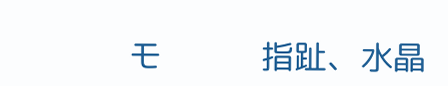モ           指趾、水晶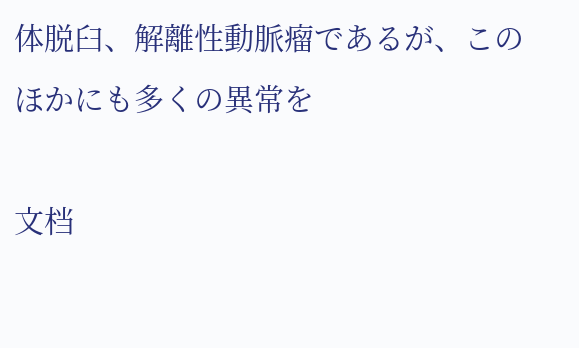体脱臼、解離性動脈瘤であるが、このほかにも多くの異常を

文档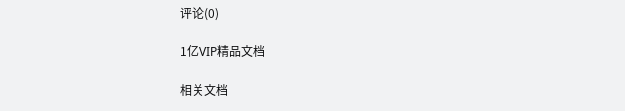评论(0)

1亿VIP精品文档

相关文档